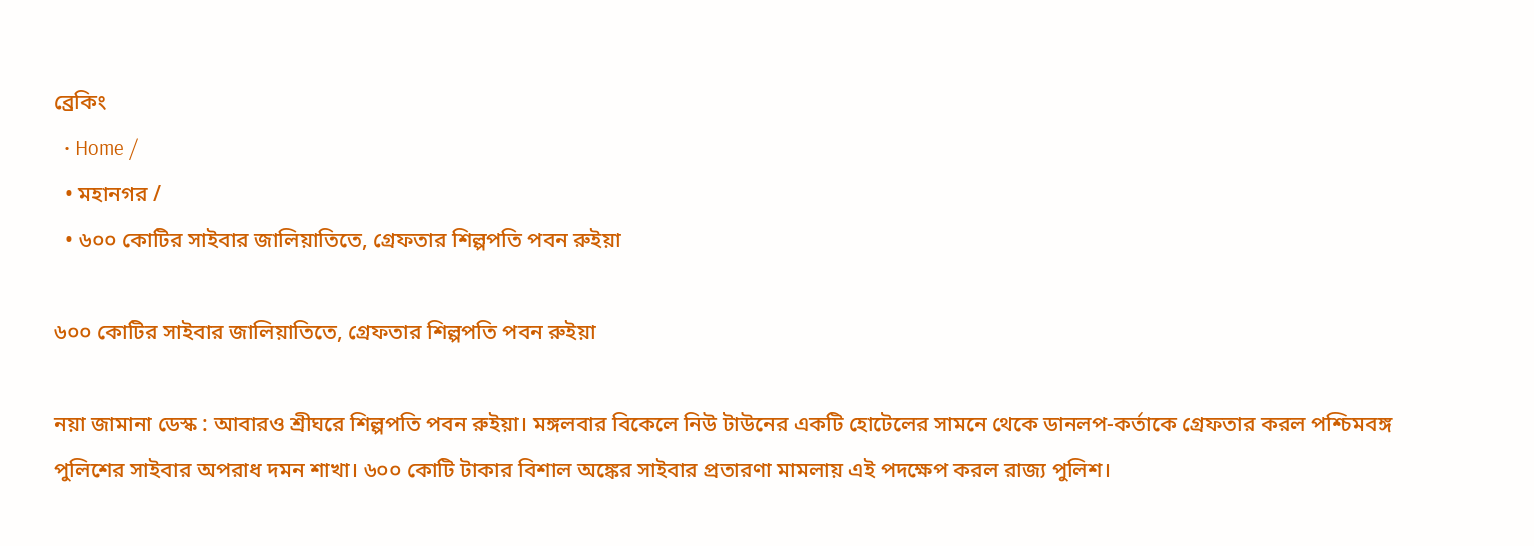ব্রেকিং
  • Home /
  • মহানগর /
  • ৬০০ কোটির সাইবার জালিয়াতিতে, গ্রেফতার শিল্পপতি পবন রুইয়া

৬০০ কোটির সাইবার জালিয়াতিতে, গ্রেফতার শিল্পপতি পবন রুইয়া

নয়া জামানা ডেস্ক : আবারও শ্রীঘরে শিল্পপতি পবন রুইয়া। মঙ্গলবার বিকেলে নিউ টাউনের একটি হোটেলের সামনে থেকে ডানলপ-কর্তাকে গ্রেফতার করল পশ্চিমবঙ্গ পুলিশের সাইবার অপরাধ দমন শাখা। ৬০০ কোটি টাকার বিশাল অঙ্কের সাইবার প্রতারণা মামলায় এই পদক্ষেপ করল রাজ্য পুলিশ।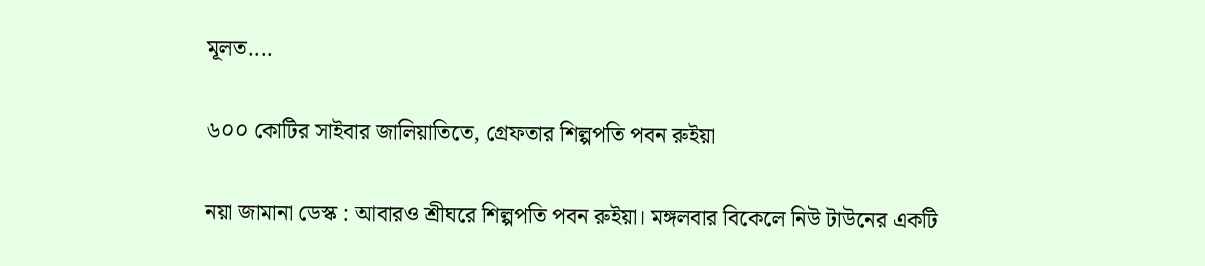মূলত....

৬০০ কোটির সাইবার জালিয়াতিতে, গ্রেফতার শিল্পপতি পবন রুইয়া

নয়া জামানা ডেস্ক : আবারও শ্রীঘরে শিল্পপতি পবন রুইয়া। মঙ্গলবার বিকেলে নিউ টাউনের একটি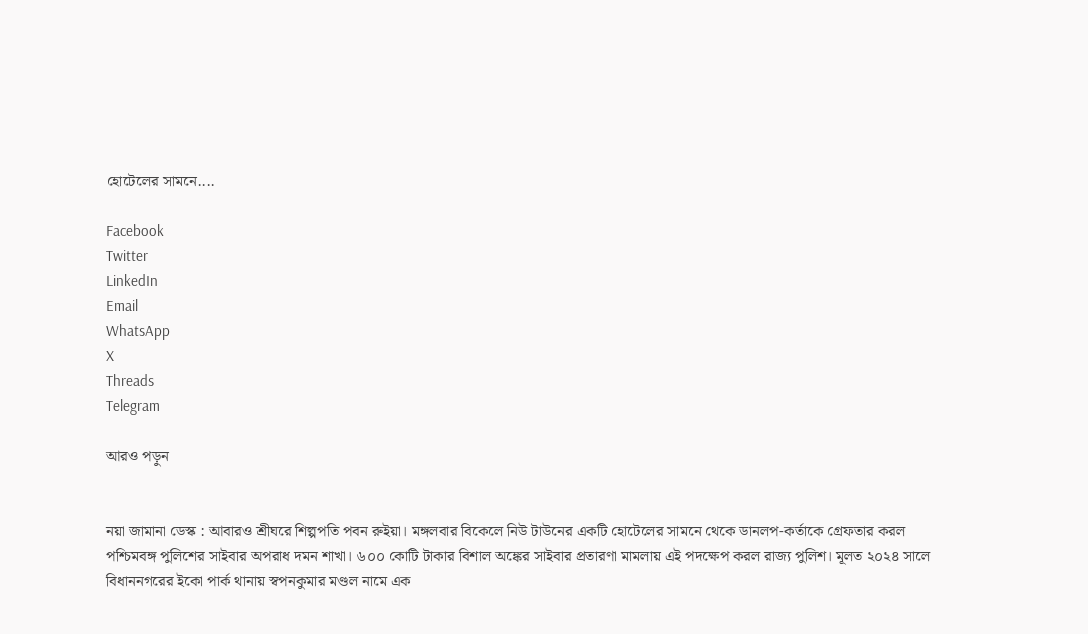হোটেলের সামনে....

Facebook
Twitter
LinkedIn
Email
WhatsApp
X
Threads
Telegram

আরও পড়ুন


নয়া জামানা ডেস্ক : আবারও শ্রীঘরে শিল্পপতি পবন রুইয়া। মঙ্গলবার বিকেলে নিউ টাউনের একটি হোটেলের সামনে থেকে ডানলপ-কর্তাকে গ্রেফতার করল পশ্চিমবঙ্গ পুলিশের সাইবার অপরাধ দমন শাখা। ৬০০ কোটি টাকার বিশাল অঙ্কের সাইবার প্রতারণা মামলায় এই পদক্ষেপ করল রাজ্য পুলিশ। মূলত ২০২৪ সালে বিধাননগরের ইকো পার্ক থানায় স্বপনকুমার মণ্ডল নামে এক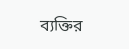ব্যক্তির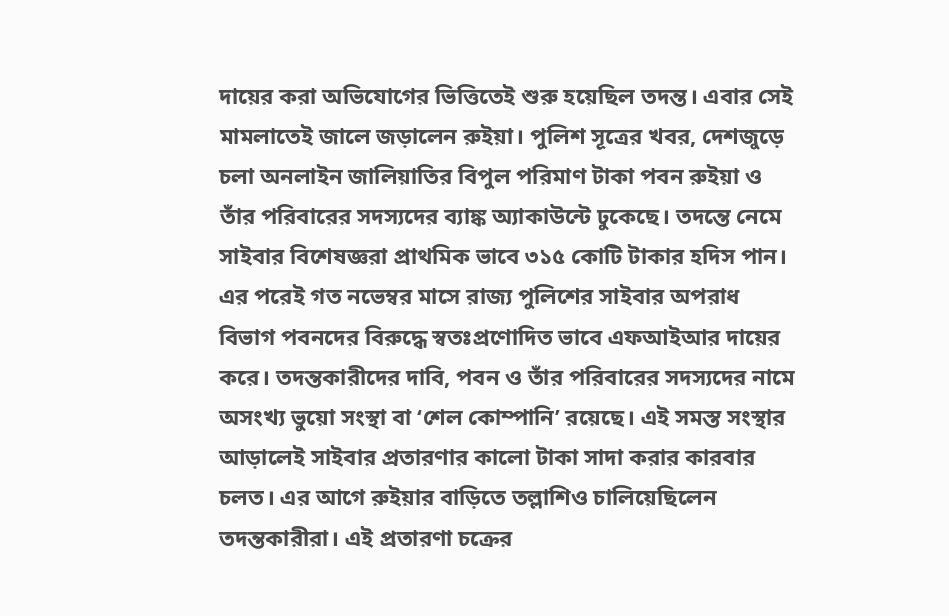দায়ের করা অভিযোগের ভিত্তিতেই শুরু হয়েছিল তদন্ত। এবার সেই মামলাতেই জালে জড়ালেন রুইয়া। পুলিশ সূত্রের খবর, দেশজুড়ে চলা অনলাইন জালিয়াতির বিপুল পরিমাণ টাকা পবন রুইয়া ও তাঁর পরিবারের সদস্যদের ব্যাঙ্ক অ্যাকাউন্টে ঢুকেছে। তদন্তে নেমে সাইবার বিশেষজ্ঞরা প্রাথমিক ভাবে ৩১৫ কোটি টাকার হদিস পান। এর পরেই গত নভেম্বর মাসে রাজ্য পুলিশের সাইবার অপরাধ বিভাগ পবনদের বিরুদ্ধে স্বতঃপ্রণোদিত ভাবে এফআইআর দায়ের করে। তদন্তকারীদের দাবি, পবন ও তাঁর পরিবারের সদস্যদের নামে অসংখ্য ভুয়ো সংস্থা বা ‘শেল কোম্পানি’ রয়েছে। এই সমস্ত সংস্থার আড়ালেই সাইবার প্রতারণার কালো টাকা সাদা করার কারবার চলত। এর আগে রুইয়ার বাড়িতে তল্লাশিও চালিয়েছিলেন তদন্তকারীরা। এই প্রতারণা চক্রের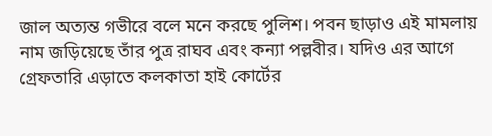জাল অত্যন্ত গভীরে বলে মনে করছে পুলিশ। পবন ছাড়াও এই মামলায় নাম জড়িয়েছে তাঁর পুত্র রাঘব এবং কন্যা পল্লবীর। যদিও এর আগে গ্রেফতারি এড়াতে কলকাতা হাই কোর্টের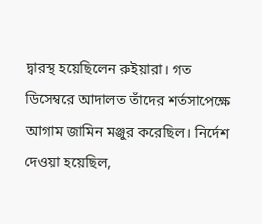দ্বারস্থ হয়েছিলেন রুইয়ারা। গত ডিসেম্বরে আদালত তাঁদের শর্তসাপেক্ষে আগাম জামিন মঞ্জুর করেছিল। নির্দেশ দেওয়া হয়েছিল,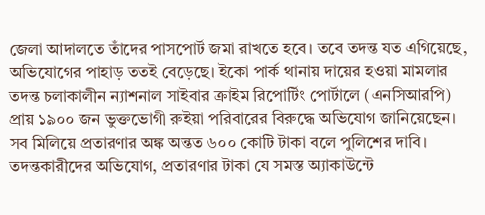জেলা আদালতে তাঁদের পাসপোর্ট জমা রাখতে হবে। তবে তদন্ত যত এগিয়েছে, অভিযোগের পাহাড় ততই বেড়েছে। ইকো পার্ক থানায় দায়ের হওয়া মামলার তদন্ত চলাকালীন ন্যাশনাল সাইবার ক্রাইম রিপোর্টিং পোর্টালে (এনসিআরপি) প্রায় ১৯০০ জন ভুক্তভোগী রুইয়া পরিবারের বিরুদ্ধে অভিযোগ জানিয়েছেন। সব মিলিয়ে প্রতারণার অঙ্ক অন্তত ৬০০ কোটি টাকা বলে পুলিশের দাবি। তদন্তকারীদের অভিযোগ, প্রতারণার টাকা যে সমস্ত অ্যাকাউন্টে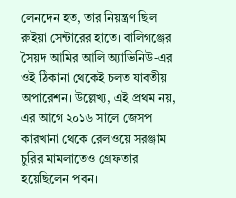লেনদেন হত, তার নিয়ন্ত্রণ ছিল রুইয়া সেন্টারের হাতে। বালিগঞ্জের সৈয়দ আমির আলি অ্যাভিনিউ-এর ওই ঠিকানা থেকেই চলত যাবতীয় অপারেশন। উল্লেখ্য, এই প্রথম নয়, এর আগে ২০১৬ সালে জেসপ কারখানা থেকে রেলওয়ে সরঞ্জাম চুরির মামলাতেও গ্রেফতার হয়েছিলেন পবন।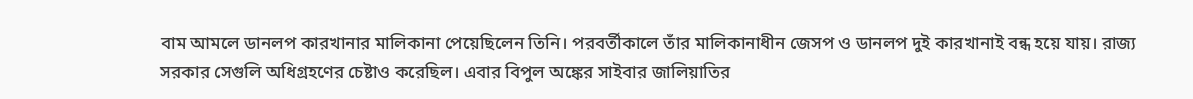বাম আমলে ডানলপ কারখানার মালিকানা পেয়েছিলেন তিনি। পরবর্তীকালে তাঁর মালিকানাধীন জেসপ ও ডানলপ দুই কারখানাই বন্ধ হয়ে যায়। রাজ্য সরকার সেগুলি অধিগ্রহণের চেষ্টাও করেছিল। এবার বিপুল অঙ্কের সাইবার জালিয়াতির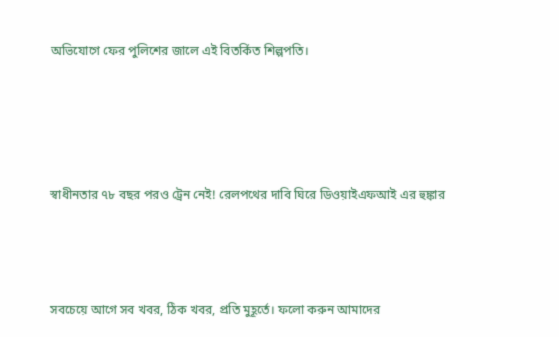অভিযোগে ফের পুলিশের জালে এই বিতর্কিত শিল্পপতি।




স্বাধীনতার ৭৮ বছর পরও ট্রেন নেই! রেলপথের দাবি ঘিরে ডিওয়াইএফআই এর হুঙ্কার



সবচেয়ে আগে সব খবর, ঠিক খবর, প্রতি মুহূর্তে। ফলো করুন আমাদের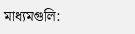মাধ্যমগুলি: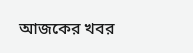আজকের খবর